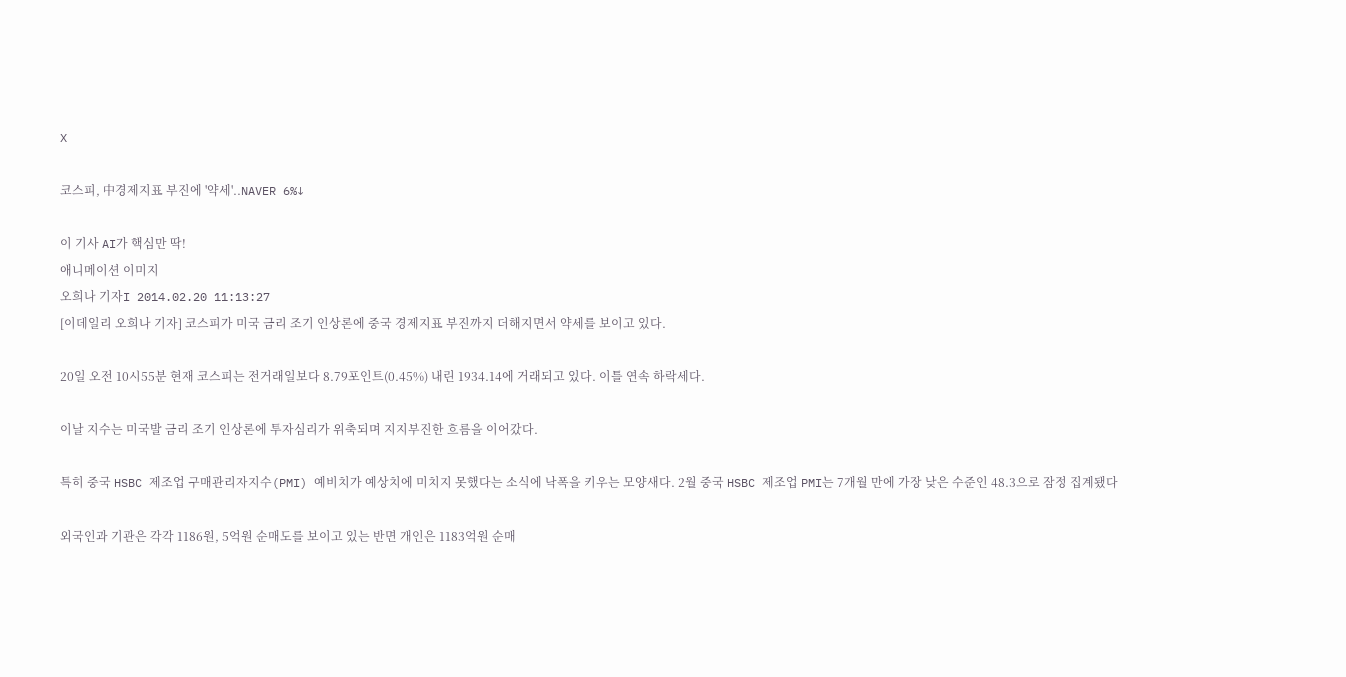X

코스피, 中경제지표 부진에 '약세'..NAVER 6%↓

이 기사 AI가 핵심만 딱!
애니메이션 이미지
오희나 기자I 2014.02.20 11:13:27
[이데일리 오희나 기자] 코스피가 미국 금리 조기 인상론에 중국 경제지표 부진까지 더해지면서 약세를 보이고 있다.

20일 오전 10시55분 현재 코스피는 전거래일보다 8.79포인트(0.45%) 내린 1934.14에 거래되고 있다. 이틀 연속 하락세다.

이날 지수는 미국발 금리 조기 인상론에 투자심리가 위축되며 지지부진한 흐름을 이어갔다.

특히 중국 HSBC 제조업 구매관리자지수(PMI) 예비치가 예상치에 미치지 못했다는 소식에 낙폭을 키우는 모양새다. 2월 중국 HSBC 제조업 PMI는 7개월 만에 가장 낮은 수준인 48.3으로 잠정 집계됐다

외국인과 기관은 각각 1186원, 5억원 순매도를 보이고 있는 반면 개인은 1183억원 순매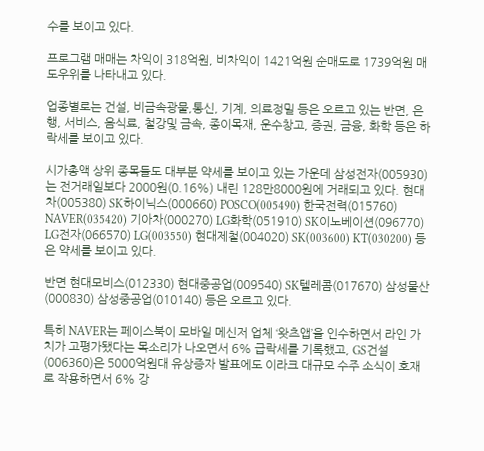수를 보이고 있다.

프로그램 매매는 차익이 318억원, 비차익이 1421억원 순매도로 1739억원 매도우위를 나타내고 있다.

업종별로는 건설, 비금속광물,통신, 기계, 의료정밀 등은 오르고 있는 반면, 은행, 서비스, 음식료, 철강및 금속, 종이목재, 운수창고, 증권, 금융, 화학 등은 하락세를 보이고 있다.

시가총액 상위 종목들도 대부분 약세를 보이고 있는 가운데 삼성전자(005930)는 전거래일보다 2000원(0.16%) 내린 128만8000원에 거래되고 있다. 현대차(005380) SK하이닉스(000660) POSCO(005490) 한국전력(015760) NAVER(035420) 기아차(000270) LG화학(051910) SK이노베이션(096770) LG전자(066570) LG(003550) 현대제철(004020) SK(003600) KT(030200) 등은 약세를 보이고 있다.

반면 현대모비스(012330) 현대중공업(009540) SK텔레콤(017670) 삼성물산(000830) 삼성중공업(010140) 등은 오르고 있다.

특히 NAVER는 페이스북이 모바일 메신저 업체 ‘왓츠앱’을 인수하면서 라인 가치가 고평가됐다는 목소리가 나오면서 6% 급락세를 기록했고, GS건설(006360)은 5000억원대 유상증자 발표에도 이라크 대규모 수주 소식이 호재로 작용하면서 6% 강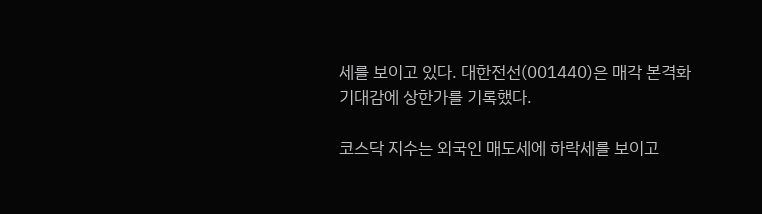세를 보이고 있다. 대한전선(001440)은 매각 본격화 기대감에 상한가를 기록했다.

코스닥 지수는 외국인 매도세에 하락세를 보이고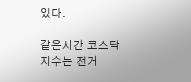있다.

같은시간 코스닥 지수는 전거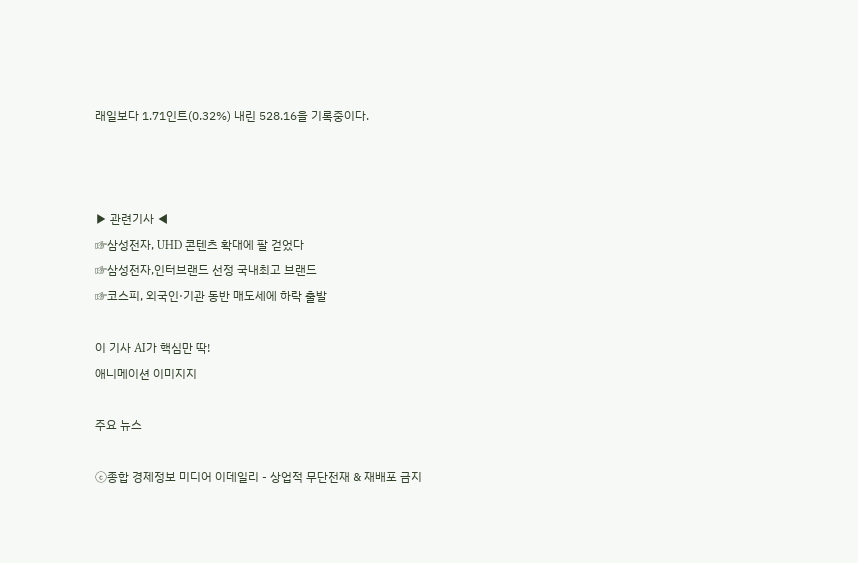래일보다 1.71인트(0.32%) 내린 528.16을 기록중이다.



▶ 관련기사 ◀
☞삼성전자, UHD 콘텐츠 확대에 팔 걷었다
☞삼성전자,인터브랜드 선정 국내최고 브랜드
☞코스피, 외국인·기관 동반 매도세에 하락 출발

이 기사 AI가 핵심만 딱!
애니메이션 이미지지

주요 뉴스

ⓒ종합 경제정보 미디어 이데일리 - 상업적 무단전재 & 재배포 금지